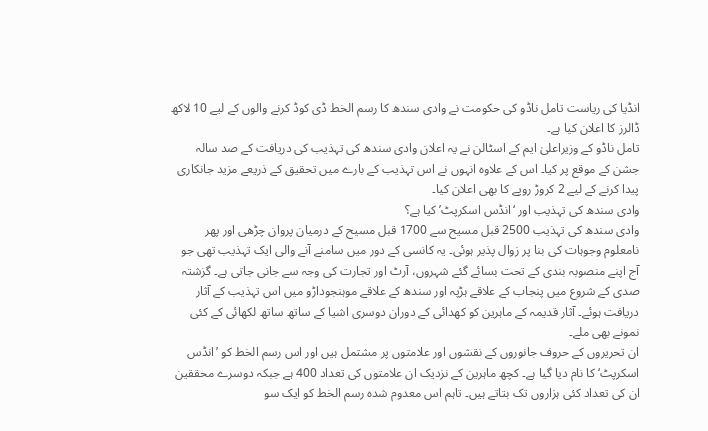انڈیا کی ریاست تامل ناڈو کی حکومت نے وادی سندھ کا رسم الخط ڈی کوڈ کرنے والوں کے لیے 10 لاکھ ڈالرز کا اعلان کیا ہے۔
تامل ناڈو کے وزیراعلیٰ ایم کے اسٹالن نے یہ اعلان وادی سندھ کی تہذیب کی دریافت کے صد سالہ جشن کے موقع پر کیا۔ اس کے علاوہ انہوں نے اس تہذیب کے بارے میں تحقیق کے ذریعے مزید جانکاری پیدا کرنے کے لیے 2 کروڑ روپے کا بھی اعلان کیا۔
وادی سندھ کی تہذیب اور ‘انڈس اسکرپٹ’ کیا ہے؟
وادی سندھ کی تہذیب 2500 قبل مسیح سے 1700 قبل مسیح کے درمیان پروان چڑھی اور پھر نامعلوم وجوہات کی بنا پر زوال پذیر ہوئی۔ یہ کانسی کے دور میں سامنے آنے والی ایک تہذیب تھی جو آج اپنے منصوبہ بندی کے تحت بسائے گئے شہروں، آرٹ اور تجارت کی وجہ سے جانی جاتی ہے۔ گزشتہ صدی کے شروع میں پنجاب کے علاقے ہڑپہ اور سندھ کے علاقے موہنجوداڑو میں اس تہذیب کے آثار دریافت ہوئے۔ آثار قدیمہ کے ماہرین کو کھدائی کے دوران دوسری اشیا کے ساتھ ساتھ لکھائی کے کئی نمونے بھی ملے۔
ان تحریروں کے حروف جانوروں کے نقشوں اور علامتوں پر مشتمل ہیں اور اس رسم الخط کو ’انڈس اسکرپٹ‘ کا نام دیا گیا ہے۔ کچھ ماہرین کے نزدیک ان علامتوں کی تعداد 400 ہے جبکہ دوسرے محققین ان کی تعداد کئی ہزاروں تک بتاتے ہیں۔ تاہم اس معدوم شدہ رسم الخط کو ایک سو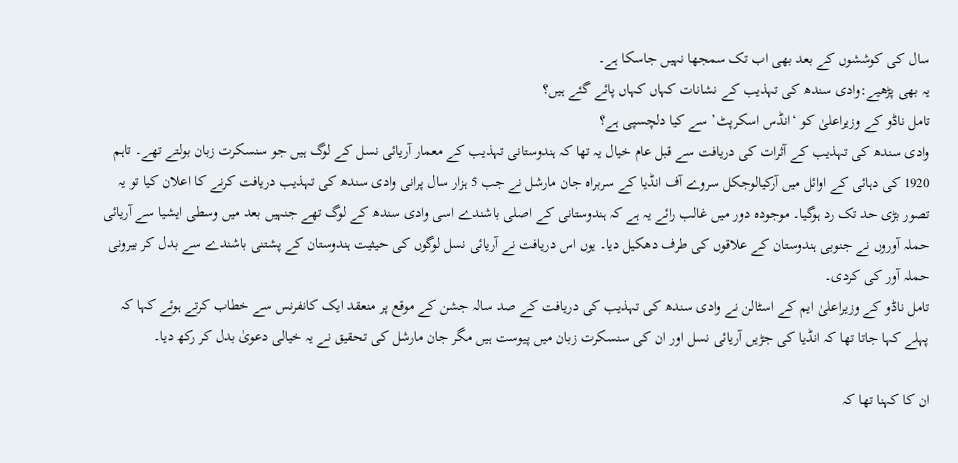سال کی کوششوں کے بعد بھی اب تک سمجھا نہیں جاسکا ہے۔
یہ بھی پڑھیے:وادی سندھ کی تہذیب کے نشانات کہاں کہاں پائے گئے ہیں؟
تامل ناڈو کے وزیراعلیٰ کو ‘انڈس اسکرپٹ’ سے کیا دلچسپی ہے؟
وادی سندھ کی تہذیب کے آثرات کی دریافت سے قبل عام خیال یہ تھا کہ ہندوستانی تہذیب کے معمار آریائی نسل کے لوگ ہیں جو سنسکرت زبان بولتے تھے۔ تاہم 1920 کی دہائی کے اوائل میں آرکیالوجکل سروے آف انڈیا کے سربراہ جان مارشل نے جب 5 ہزار سال پرانی وادی سندھ کی تہذیب دریافت کرنے کا اعلان کیا تو یہ تصور بڑی حد تک رد ہوگیا۔ موجودہ دور میں غالب رائے یہ ہے کہ ہندوستانی کے اصلی باشندے اسی وادی سندھ کے لوگ تھے جنہیں بعد میں وسطی ایشیا سے آریائی حملہ آوروں نے جنوبی ہندوستان کے علاقوں کی طرف دھکیل دیا۔ یوں اس دریافت نے آریائی نسل لوگوں کی حیثیت ہندوستان کے پشتنی باشندے سے بدل کر بیرونی حملہ آور کی کردی۔
تامل ناڈو کے وزیراعلیٰ ایم کے اسٹالن نے وادی سندھ کی تہذیب کی دریافت کے صد سالہ جشن کے موقع پر منعقد ایک کانفرنس سے خطاب کرتے ہوئے کہا کہ پہلے کہا جاتا تھا کہ انڈیا کی جڑیں آریائی نسل اور ان کی سنسکرت زبان میں پیوست ہیں مگر جان مارشل کی تحقیق نے یہ خیالی دعویٰ بدل کر رکھ دیا۔

ان کا کہنا تھا کہ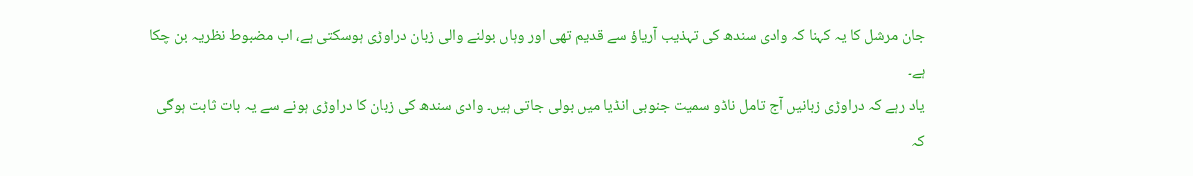جان مرشل کا یہ کہنا کہ وادی سندھ کی تہذیب آریاؤ سے قدیم تھی اور وہاں بولنے والی زبان دراوڑی ہوسکتی ہے، اب مضبوط نظریہ بن چکا ہے۔
یاد رہے کہ دراوڑی زبانیں آج تامل ناڈو سمیت جنوبی انڈیا میں بولی جاتی ہیں۔ وادی سندھ کی زبان کا دراوڑی ہونے سے یہ بات ثابت ہوگی کہ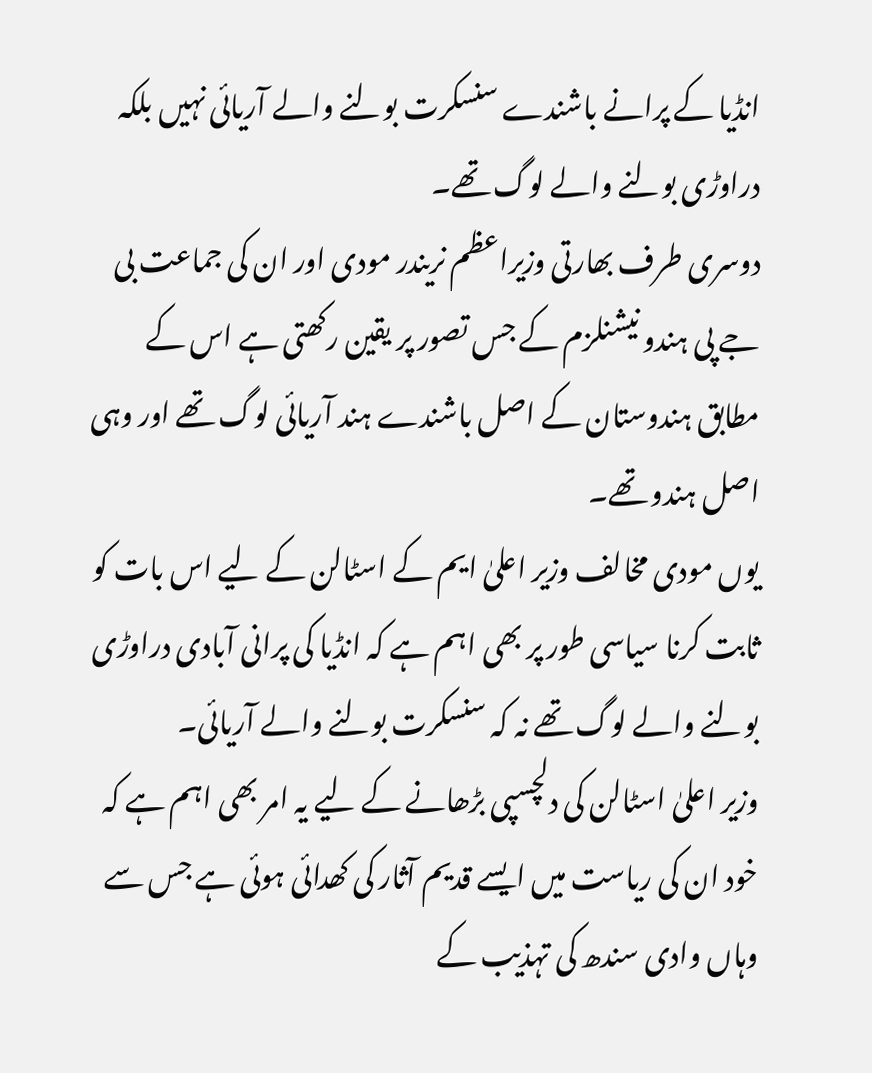انڈیا کے پرانے باشندے سنسکرت بولنے والے آریائی نہیں بلکہ دراوڑی بولنے والے لوگ تھے۔
دوسری طرف بھارتی وزیراعظم نریندر مودی اور ان کی جماعت بی جے پی ہندو نیشنلزم کے جس تصور پر یقین رکھتی ہے اس کے مطابق ہندوستان کے اصل باشندے ہند آریائی لوگ تھے اور وہی اصل ہندو تھے۔
یوں مودی مخالف وزیر اعلیٰ ایم کے اسٹالن کے لیے اس بات کو ثابت کرنا سیاسی طور پر بھی اہم ہے کہ انڈیا کی پرانی آبادی دراوڑی بولنے والے لوگ تھے نہ کہ سنسکرت بولنے والے آریائی۔
وزیر اعلیٰ اسٹالن کی دلچسپی بڑھانے کے لیے یہ امر بھی اہم ہے کہ خود ان کی ریاست میں ایسے قدیم آثار کی کھدائی ہوئی ہے جس سے وہاں وادی سندھ کی تہذیب کے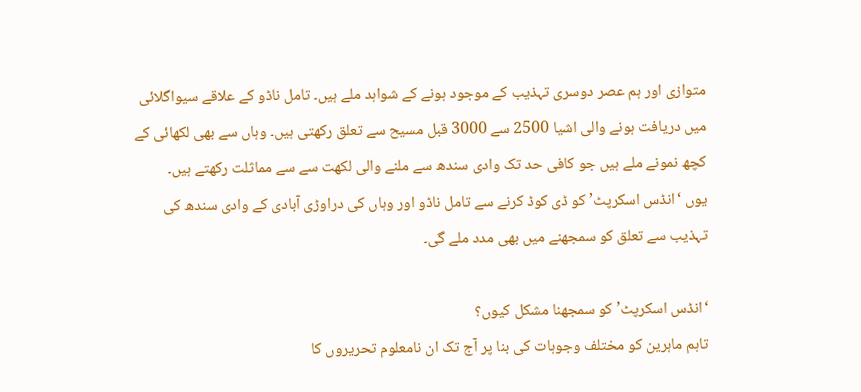متوازی اور ہم عصر دوسری تہذیب کے موجود ہونے کے شواہد ملے ہیں۔ تامل ناڈو کے علاقے سیواگلائی میں دریافت ہونے والی اشیا 2500 سے 3000 قبل مسیح سے تعلق رکھتی ہیں۔ وہاں سے بھی لکھائی کے کچھ نمونے ملے ہیں جو کافی حد تک وادی سندھ سے ملنے والی لکھت سے سے مماثلت رکھتے ہیں۔
یوں ‘انڈس اسکرپٹ’ کو ڈی کوڈ کرنے سے تامل ناڈو اور وہاں کی دراوڑی آبادی کے وادی سندھ کی تہذیب سے تعلق کو سمجھنے میں بھی مدد ملے گی۔

‘انڈس اسکرپٹ’ کو سمجھنا مشکل کیوں؟
تاہم ماہرین کو مختلف وجوہات کی بنا پر آج تک ان نامعلوم تحریروں کا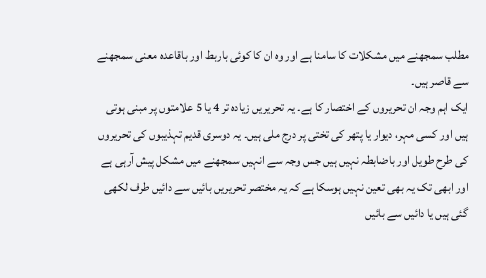مطلب سمجھنے میں مشکلات کا سامنا ہے اور وہ ان کا کوئی باربط اور باقاعدہ معنی سمجھنے سے قاصر ہیں۔
ایک اہم وجہ ان تحریروں کے اختصار کا ہے۔ یہ تحریریں زیادہ تر 4 یا 5 علامتوں پر مبنی ہوتی ہیں اور کسی مہر، دیوار یا پتھر کی تختی پر درج ملی ہیں۔ یہ دوسری قدیم تہذیبوں کی تحریروں کی طرح طویل اور باضابطہ نہیں ہیں جس وجہ سے انہیں سمجھنے میں مشکل پیش آرہی ہے اور ابھی تک یہ بھی تعین نہیں ہوسکا ہے کہ یہ مختصر تحریریں بائیں سے دائیں طرف لکھی گئی ہیں یا دائیں سے بائیں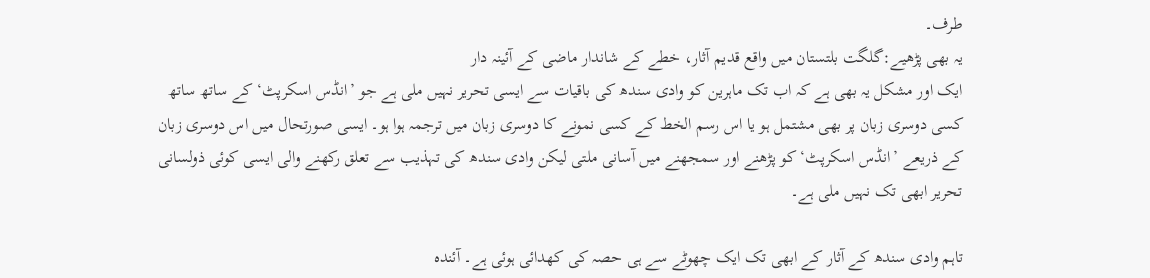طرف۔
یہ بھی پڑھیے:گلگت بلتستان میں واقع قدیم آثار، خطے کے شاندار ماضی کے آئینہ دار
ایک اور مشکل یہ بھی ہے کہ اب تک ماہرین کو وادی سندھ کی باقیات سے ایسی تحریر نہیں ملی ہے جو ’انڈس اسکرپٹ‘ کے ساتھ ساتھ کسی دوسری زبان پر بھی مشتمل ہو یا اس رسم الخط کے کسی نمونے کا دوسری زبان میں ترجمہ ہوا ہو۔ ایسی صورتحال میں اس دوسری زبان کے ذریعے ’انڈس اسکرپٹ‘ کو پڑھنے اور سمجھنے میں آسانی ملتی لیکن وادی سندھ کی تہذیب سے تعلق رکھنے والی ایسی کوئی ذولسانی تحریر ابھی تک نہیں ملی ہے۔

تاہم وادی سندھ کے آثار کے ابھی تک ایک چھوٹے سے ہی حصہ کی کھدائی ہوئی ہے۔ آئندہ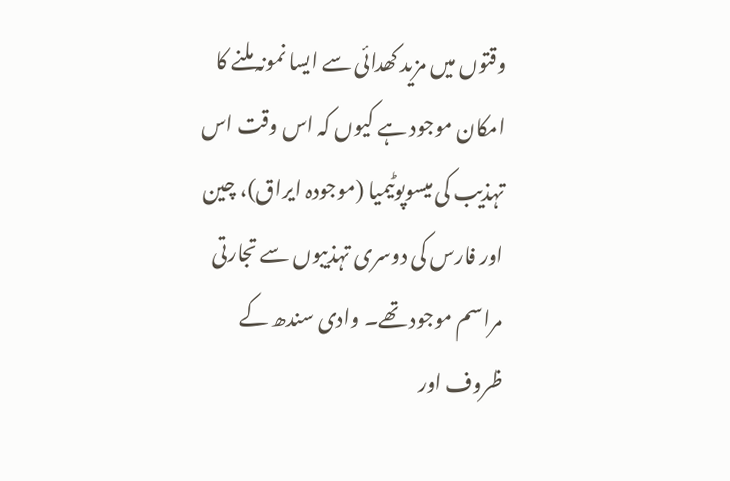وقتوں میں مزید کھدائی سے ایسا نمونہ ملنے کا امکان موجود ہے کیوں کہ اس وقت اس تہذیب کی میسوپوٹیمیا (موجودہ ایراق)، چین اور فارس کی دوسری تہذیبوں سے تجارتی مراسم موجود تھے۔ وادی سندھ کے ظروف اور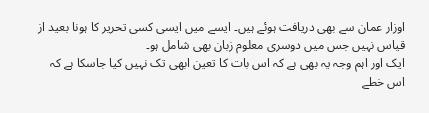اوزار عمان سے بھی دریافت ہوئے ہیں۔ ایسے میں ایسی کسی تحریر کا ہونا بعید از قیاس نہیں جس میں دوسری معلوم زبان بھی شامل ہو۔
ایک اور اہم وجہ یہ بھی ہے کہ اس بات کا تعین ابھی تک نہیں کیا جاسکا ہے کہ اس خطے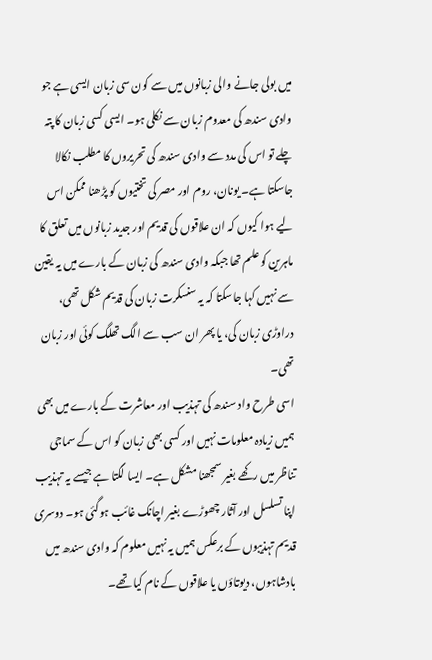میں بولی جانے والی زبانوں میں سے کون سی زبان ایسی ہے جو وادی سندھ کی معدوم زبان سے نکلی ہو۔ ایسی کسی زبان کا پتہ چلے تو اس کی مدد سے وادی سندھ کی تحریروں کا مطلب نکالا جاسکتا ہے۔ یونان، روم اور مصر کی تختیوں کو پڑھنا ممکن اس لیے ہوا کیوں کہ ان علاقوں کی قدیم اور جدید زبانوں میں تعلق کا ماہرین کو علم تھا جبکہ وادی سندھ کی زبان کے بارے میں یہ یقین سے نہیں کہا جاسکتا کہ یہ سنسکرت زبان کی قدیم شکل تھی، دراوڑی زبان کی، یا پھر ان سب سے الگ تھلگ کوئی اور زبان تھی۔
اسی طرح واد سندھ کی تہذیب اور معاشرت کے بارے میں بھی ہمیں زیادہ معلومات نہیں اور کسی بھی زبان کو اس کے سماجی تناظر میں رکھے بغیر سمجھنا مشکل ہے۔ ایسا لگتا ہے جیسے یہ تہذیب اپنا تسلسل اور آثار چھوڑے بغیر اچانک غائب ہوگئی ہو۔ دوسری قدیم تہذیبوں کے برعکس ہمیں یہ نہیں معلوم کہ وادی سندھ میں بادشاہوں، دیوتاؤں یا علاقوں کے نام کیا تھے۔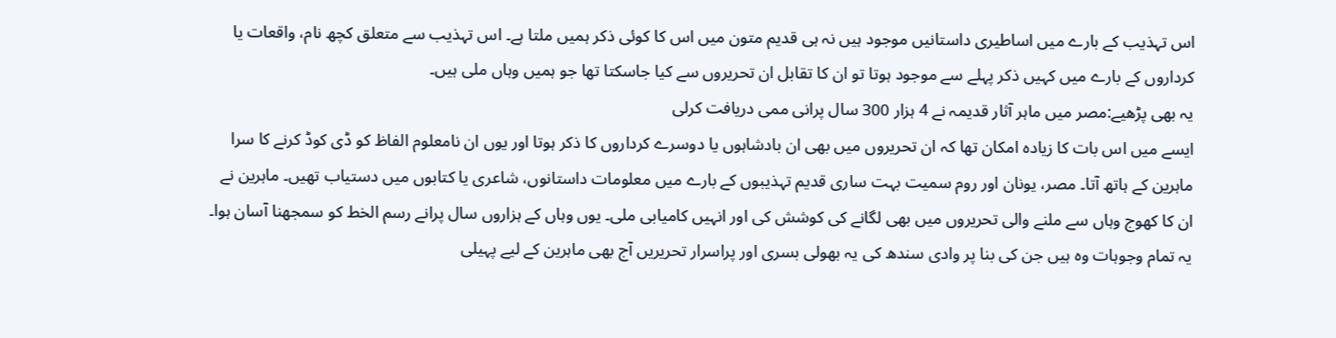اس تہذیب کے بارے میں اساطیری داستانیں موجود ہیں نہ ہی قدیم متون میں اس کا کوئی ذکر ہمیں ملتا ہے۔ اس تہذیب سے متعلق کچھ نام، واقعات یا کرداروں کے بارے میں کہیں ذکر پہلے سے موجود ہوتا تو ان کا تقابل ان تحریروں سے کیا جاسکتا تھا جو ہمیں وہاں ملی ہیں۔
یہ بھی پڑھیے:مصر میں ماہر آثار قدیمہ نے 4 ہزار 300 سال پرانی ممی دریافت کرلی
ایسے میں اس بات کا زیادہ امکان تھا کہ ان تحریروں میں بھی ان بادشاہوں یا دوسرے کرداروں کا ذکر ہوتا اور یوں ان نامعلوم الفاظ کو ڈی کوڈ کرنے کا سرا ماہرین کے ہاتھ آتا۔ مصر، یونان اور روم سمیت بہت ساری قدیم تہذیبوں کے بارے میں معلومات داستانوں، شاعری یا کتابوں میں دستیاب تھیں۔ ماہرین نے ان کا کھوج وہاں سے ملنے والی تحریروں میں بھی لگانے کی کوشش کی اور انہیں کامیابی ملی۔ یوں وہاں کے ہزاروں سال پرانے رسم الخط کو سمجھنا آسان ہوا۔
یہ تمام وجوہات وہ ہیں جن کی بنا پر وادی سندھ کی یہ بھولی بسری اور پراسرار تحریریں آج بھی ماہرین کے لیے پہیلی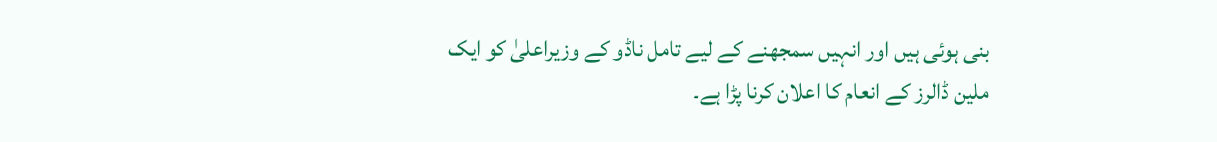بنی ہوئی ہیں اور انہیں سمجھنے کے لیے تامل ناڈو کے وزیراعلیٰ کو ایک ملین ڈالرز کے انعام کا اعلان کرنا پڑا ہے۔